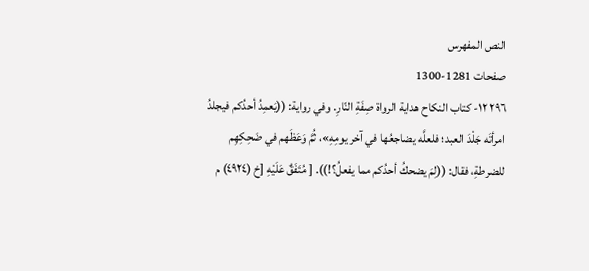النص المفهرس
صفحات 1281-1300
٢٩٦ ١٢- كتاب النكاح هداية الرواة صِفَةِ النّارِ. وفي رواية: ((يَعمِدُ أحدُكم فيجلدُ امرأتَه جَلْدَ العبد؛ فلعلَّه يضاجعُها في آخر يومِهِ»، ثُمَّ وَعَظَهم في ضَحِكِهِم للضرطةِ، فقال: ((لِمَ يضحكُ أحدُكم مما يفعلُ؟!)). [ مُتَفَقٌ عَلَيْهِ [خ (٤٩٢٤) م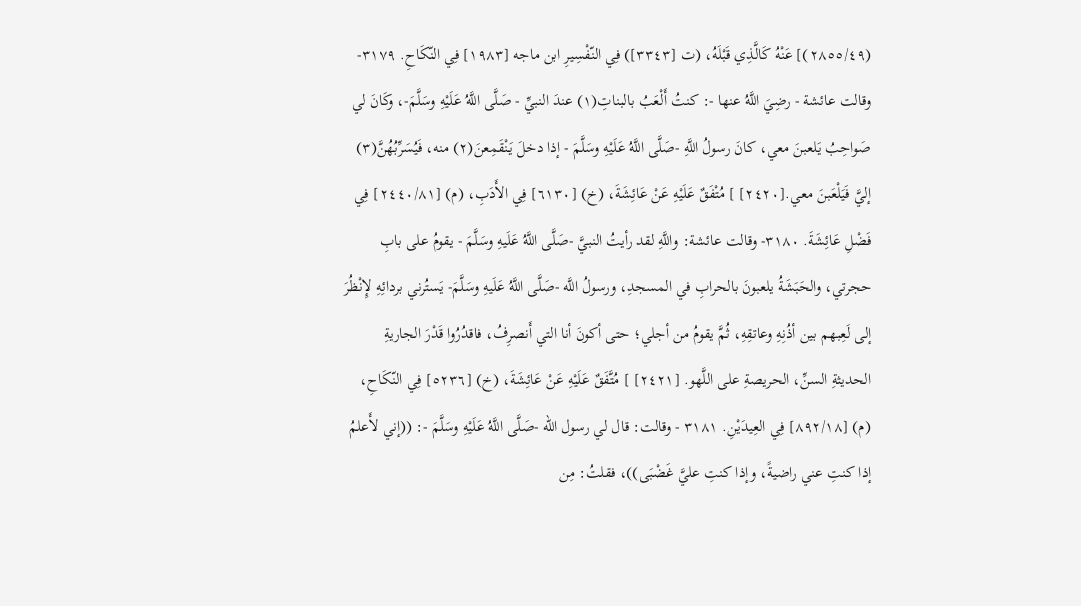(٢٨٥٥/٤٩)] عَنْهُ كَالَّذِي قَبْلَهُ، (ت [٣٣٤٣]) فِي النّفْسِيرِ ابن ماجه [١٩٨٣] فِي النّكَاحِ. ٣١٧٩- وقالت عائشة - رضِيَ اللَّهُ عنها -: كنتُ أَلْعَبُ بالبناتِ(١) عندَ النبيِّ - صَلَّى اللَّهُ عَلَيْهِ وسَلَّمَ-، وكَانَ لي صَواحِبُ يَلعبنَ معي، كانَ رسولُ اللَّهِ -صَلَّى اللَّهُ عَلَيْهِ وسَلَّمَ - إذا دخلَ يَنْقَمِعنَ(٢) منه، فَيُسَرِّبُهُنَّ(٣) إليَّ فَيَلْعَبنَ معي.[٢٤٢٠] ] مُتْفَقٌ عَلَيْهِ عَنْ عَائِشَةَ، (خ) [٦١٣٠] فِي الأَدَبِ، (م) [٢٤٤٠/٨١] فِي فَضْلِ عَائِشَةَ. ٣١٨٠- وقالت عائشة: واللَّهِ لقد رأيتُ النبيَّ -صَلَّى اللَّهُ عَلَيهِ وسَلَّمَ - يقومُ على بابِ حجرتي، والحَبَشَةُ يلعبونَ بالحرابِ في المسجدِ، ورسولُ اللَّه -صَلَّى اللَّهُ عَلَيهِ وسَلَّمَ- يَستُرني بردائِهِ لإِنْظُرَ إلى لَعِبهم بين أذُنِهِ وعاتقِهِ، ثُمَّ يقومُ من أجلي؛ حتى أكونَ أنا التي أَنصرِفُ، فاقدُرُوا قَدْرَ الجاريةِ الحديثةِ السنِّ، الحريصةِ على اللَّهو. [٢٤٢١] ] مُتَّفَقٌ عَلَيْهِ عَنْ عَائِشَةَ، (خ) [٥٢٣٦] فِي النّكَاحِ، (م) [٨٩٢/١٨] فِي العِيدَيْنِ. ٣١٨١ - وقالت: قال لي رسول الله -صَلَّى اللَّهُ عَلَيْهِ وسَلَّمَ -: ((إني لأَعلمُ إذا كنتِ عني راضيةً، وإذا كنتِ عليَّ غَضْبَى))، فقلتُ: مِن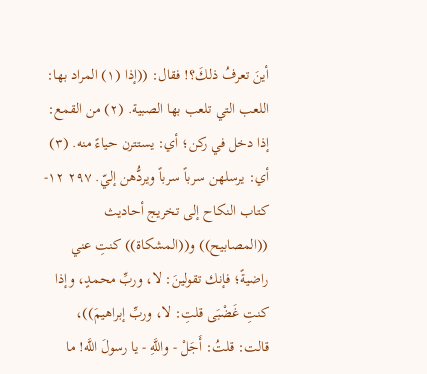أينَ تعرفُ ذلكَ؟! فقال: ((إذا (١) المراد بها: اللعب التي تلعب بها الصبية. (٢) من القمع: إذا دخل في ركن؛ أي: يستترن حياءً منه. (٣) أي: يرسلهن سرباً سرباً ويردُّهن إليّ. ٢٩٧ ١٢- كتاب النكاح إلى تخريج أحاديث ((المصابيح)) و((المشكاة)) كنتِ عني راضيةً؛ فإنك تقولينَ: لا، وربِّ محمدٍ، وإذا كنتِ غَضْبَى قلتِ: لا، وربِّ إبراهيمَ))، قالت: قلتُ: أَجَلْ - واللَّهِ - يا رسولَ اللَّه! ما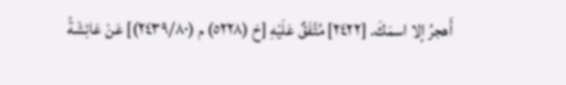أَهجرُ إلا اسمَكَ. [٢٤٢٢] مُتَّفَقٌ عَلَيْهِ [خ (٥٢٢٨) م (٢٤٣٩/٨٠)] عَنْ عَائِشَةً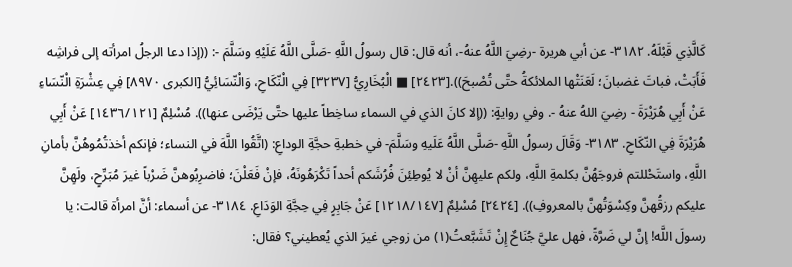كَالَّذِي قَبْلَهُ. ٣١٨٢- عن أبي هريرة -رضِيَ اللَّهُ عنهُ-، أنه قال: قال رسولُ اللَّهِ -صَلَّى اللَّهُ عَلَيْهِ وسَلَّمَ -: ((إذا دعا الرجلُ امرأته إلى فراشِه فَأَبَتْ، فباتَ غضبانَ؛ لَعَنَتْها الملائكةُ حتَّى تُصْبحَ)).[٢٤٢٣] ■ الْبُخَارِيُّ [٣٢٣٧] فِي الْنّكَاحِ، وَالْنّسَائِيُّ [الكبرى ٨٩٧٠] فِي عِشْرَةِ الْنّسَاءِ عَنْ أَبِي هُرَيْرَةَ - رضِيَ اللهُ عنهُ -. وفي روايةٍ: ((إلا كانَ الذي في السماء ساخِطاً عليها حتَّى يَرْضَى عنها)). مُسْلِمٌ [١٤٣٦/١٢١] عَنْ أَبِي هُرَيْرَةَ فِي النّكَاحِ. ٣١٨٣- وَقَالَ رسولُ اللَّهِ -صَلَّى اللَّهُ عَلَيهِ وسَلَّمَ- في خطبةِ حجَّةِ الوداعِ: (اتَّقُوا اللَّهَ في النساء؛ فإنكم أخذتُمُوهُنَّ بأمانِ اللَّهِ، واستَحْللتم فروجَهُنَّ بكلمةِ اللَّهِ، ولكم عليهِنَّ أنْ لا يُوطِئِنَ فُرُشَكم أحداً تَكْرَهُونَهُ، فإنْ فَعَلْنَ؛ فاضرِبُوهنَّ ضَرْباً غيرَ مُبَرِّحٍ، ولَهِنَّ عليكم رزقُهنَّ وكِسْوَتُهنَّ بالمعروفِ)). [٢٤٢٤] مُسْلِمٌ [١٢١٨/١٤٧] عَنْ جَابِرٍ فِي حِجَّةِ الوَدَاعِ. ٣١٨٤- عن أسماء: أنَّ امرأة قالت: يا رسولَ اللَّه! إنَّ لي ضَرَّةً، فهل عليَّ جُنَاحٌ إِنْ تَشَبَّعتُ(١) من زوجي غيرَ الذي يُعطيني؟ فقال: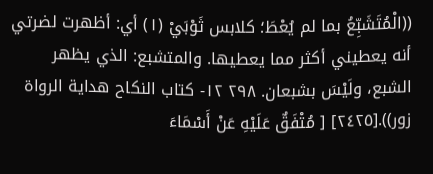((الْمُتَشَبِّعُ بما لم يُعْطَ؛ كلابس ثَوْبَيْ (١) أي: أظهرت لضرتي أنه يعطيني أكثر مما يعطيها. والمتشبع: الذي يظهر الشبع، ولَيْسَ بشبعان. ٢٩٨ ١٢- كتاب النكاح هداية الرواة زور)).[٢٤٢٥] [ مُتْفَقٌ عَلَيْهِ عَنْ أَسْمَاءَ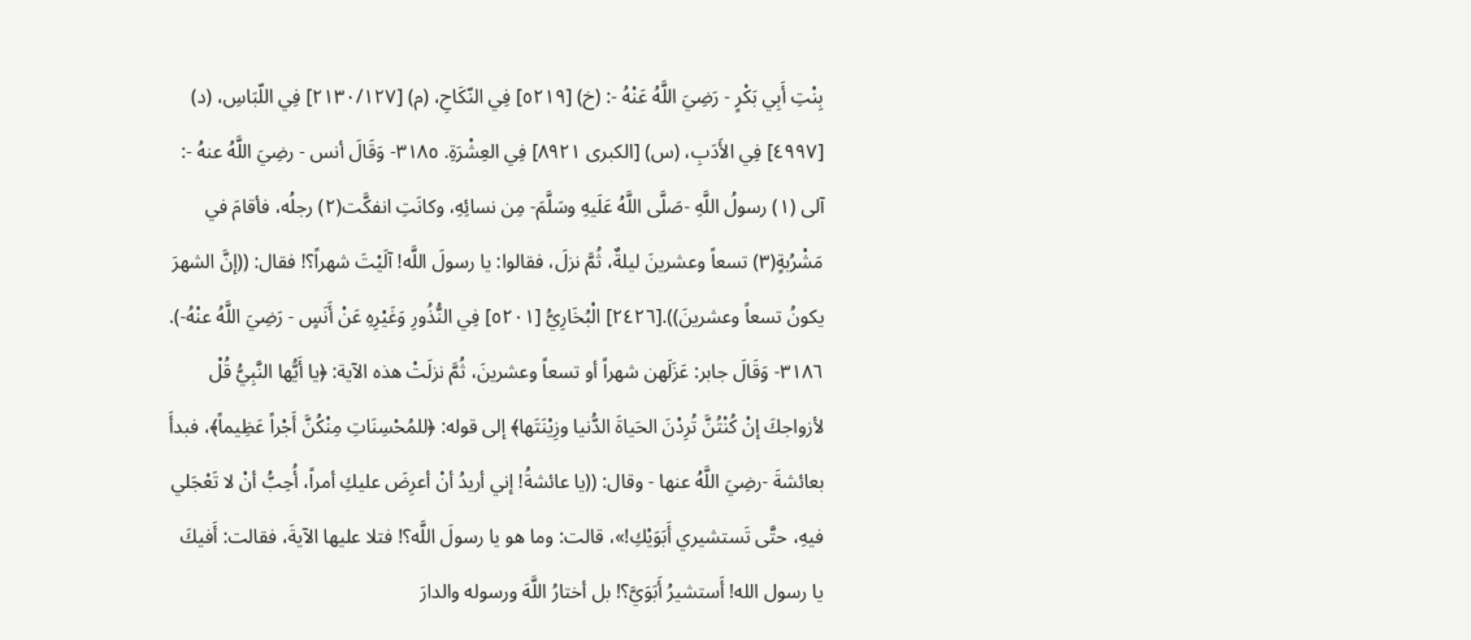بِنْتِ أَبِي بَكْرٍ - رَضِيَ اللَّهُ عَنْهُ -: (خ) [٥٢١٩] فِي النّكَاحِ، (م) [٢١٣٠/١٢٧] فِي اللّبَاسِ، (د) [٤٩٩٧] فِي الأَدَبِ، (س) [الكبرى ٨٩٢١] فِي العِشْرَةِ. ٣١٨٥- وَقَالَ أنس - رضِيَ اللَّهُ عنهُ -: آلى (١) رسولُ اللَّهِ -صَلَّى اللَّهُ عَلَيهِ وسَلَّمَ- مِن نسائِهِ، وكانَتِ انفكَّت(٢) رجلُه، فأقامَ في مَشْرُبةٍ(٣) تسعاً وعشرينَ ليلةٌ، ثُمَّ نزلَ، فقالوا: يا رسولَ اللَّه! آلَيْتَ شهراً؟! فقال: ((إنَّ الشهرَ يكونُ تسعاً وعشرينَ)).[٢٤٢٦] الْبُخَارِيُّ [٥٢٠١] فِي النُّذُورِ وَغَيْرِهِ عَنْ أَنَسٍ - رَضِيَ اللَّهُ عنْهُ-). ٣١٨٦- وَقَالَ جابر: عَزَلَهن شهراً أو تسعاً وعشرينَ، ثُمَّ نزلَتْ هذه الآية: ﴿يا أَيُّها النَّبِيُّ قُلْ لأزواجكَ إنْ كُنْتُنَّ تُرِدْنَ الحَياةَ الدُّنيا وزِيْنَتَها﴾ إلى قوله: ﴿للمُحْسِنَاتِ مِنْكُنَّ أَجْراً عَظِيماً﴾، فبدأَ بعائشةَ -رضِيَ اللَّهُ عنها - وقال: ((يا عائشةُ! إني أريدُ أنْ أعرِضَ عليكِ أمراً، أُحِبُّ أنْ لا تَعْجَلي فيهِ، حتَّى تَستشيري أَبَوَيْكِ!»، قالت: وما هو يا رسولَ اللَّه؟! فتلا عليها الآيةَ، فقالت: أَفيكَ يا رسول الله! أَستشيرُ أَبَوَيَّ؟! بل أختارُ اللَّهَ ورسوله والدارَ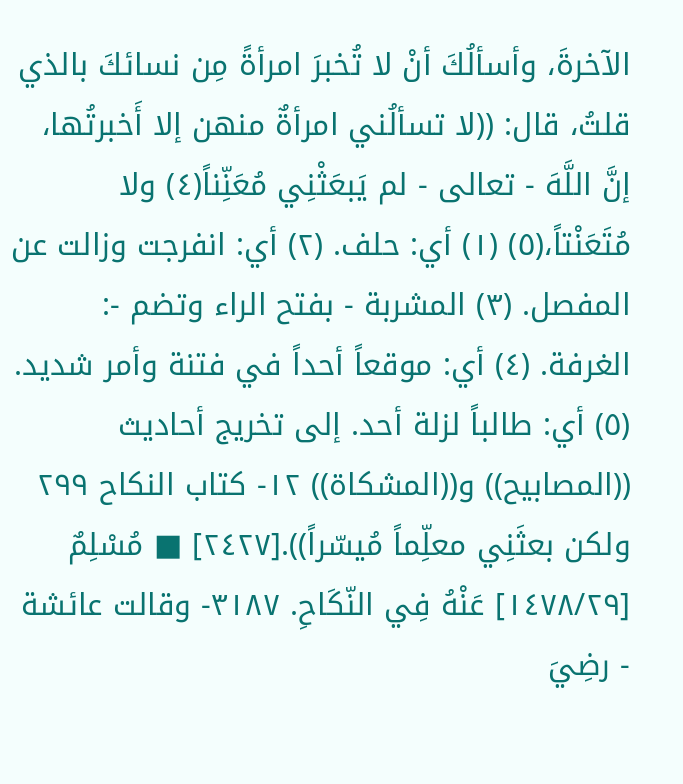الآخرةَ، وأسألُكَ أنْ لا تُخبرَ امرأةً مِن نسائكَ بالذي قلتُ، قال: ((لا تسألُني امرأةٌ منهن إلا أَخبرتُها، إنَّ اللَّهَ - تعالى - لم يَبعَثْنِي مُعَنِّناً(٤) ولا مُتَعَنْتاً،(٥) (١) أي: حلف. (٢) أي: انفرجت وزالت عن المفصل. (٣) المشربة - بفتح الراء وتضم -: الغرفة. (٤) أي: موقعاً أحداً في فتنة وأمر شديد. (٥) أي: طالباً لزلة أحد. إلى تخريج أحاديث ((المصابيح)) و((المشكاة)) ١٢- كتاب النكاح ٢٩٩ ولكن بعثَنِي معلِّماً مُيسّراً)).[٢٤٢٧] ■ مُسْلِمٌ [١٤٧٨/٢٩] عَنْهُ فِي النّكَاحِ. ٣١٨٧- وقالت عائشة - رضِيَ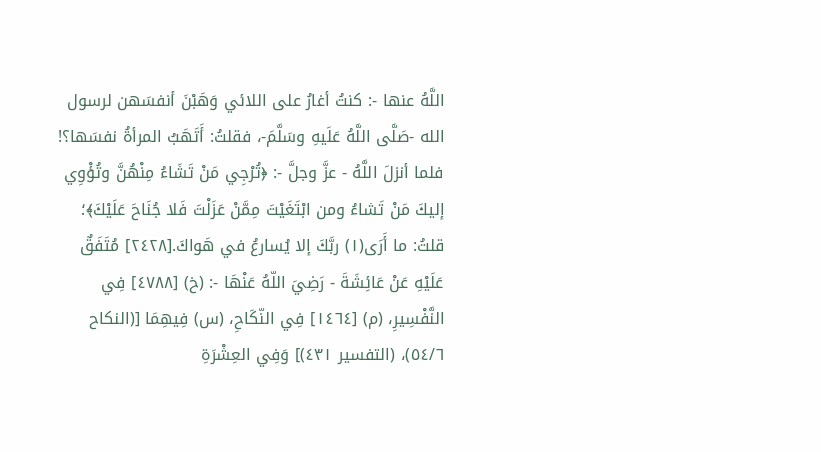اللَّهُ عنها -: كنتُ أغارُ على اللائي وَهَبْنَ أنفسَهن لرسول الله -صَلَّى اللَّهُ عَلَيهِ وسَلَّمَ-، فقلتُ: أَتَهَبُ المرأةُ نفسَها؟! فلما أنزلَ اللَّهُ - عزَّ وجلَّ -: ﴿تُرْجِي مَنْ تَشَاءُ مِنْهُنَّ وتُؤْوِي إليكَ مَنْ تَشاءُ ومن ابْتَغَيْتَ مِمَّنْ عَزَلْتَ فَلا جُنَاحَ عَلَيْكَ﴾؛ قلتُ: ما أَرَى(١) ربَّكَ إلا يُسارعُ في هَواكَ.[٢٤٢٨] مُتَفَقٌ عَلَيْهِ عَنْ عَائِشَةَ - رَضِيَ اللّهُ عَنْهَا -: (خ) [٤٧٨٨] فِي النَّفْسِيرِ، (م) [١٤٦٤] فِي النّكَاحِ، (س) فِيهِمَا [(النكاح ٥٤/٦)، (التفسير ٤٣١)] وَفِي العِشْرَةِ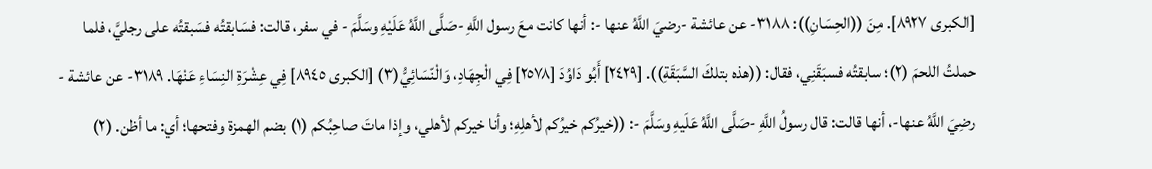[الكبرى ٨٩٢٧]. مِنَ ((الحِسَانِ)): ٣١٨٨- عن عائشة -رضيَ اللَّهُ عنها -: أنها كانت معَ رسول اللَّهِ -صَلَّى اللَّهُ عَلَيْهِ وسَلَّمَ - في سفر، قالت: فسَابقتُه فسَبقتُه على رجليَّ، فلما حملتُ اللحمَ (٢)؛ سابقتُه فسبَقَنِي، فقال: ((هذه بتلكَ السَّبَقَةِ)). [٢٤٢٩] أَبُو دَاوُدَ [٢٥٧٨] فِي الْجِهَادِ، وَالْنّسَائِيُّ(٣) [الكبرى ٨٩٤٥] فِي عِشْرَةِ النِسَاءِ عَنْهَا. ٣١٨٩- عن عائشة - رضِيَ اللَّهُ عنها-، أنها قالت: قال رسولُ اللَّهِ -صَلَّى اللَّهُ عَلَيهِ وسَلَّمَ -: ((خيرُكم خيرُكم لأهلِهِ؛ وأنا خيركم لأهلي، وإذا ماتَ صاحِبُكم (١) بضم الهمزة وفتحها؛ أي: ما أظن. (٢)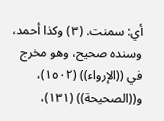أي: سمنت. (٣) وكذا أحمد، وسنده صحيح، وهو مخرج في ((الإرواء)) (١٥٠٢)، و((الصحيحة)) (١٣١)،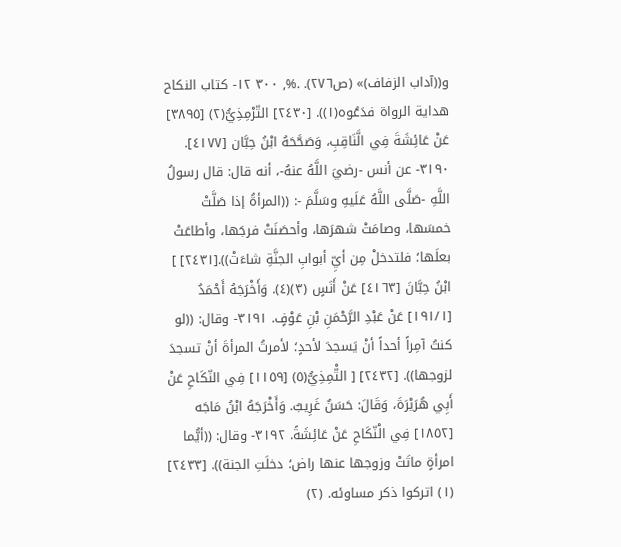و((آداب الزفاف)» (ص٢٧٦). .%, ٣٠٠ ١٢- كتاب النكاح هداية الرواة فدَعُوه(١)). [٢٤٣٠] التّرْمِذِيُّ(٢) [٣٨٩٥] عَنْ عَائِشَةَ فِي الَّنَاقِبِ، وَصَحَّحَهُ ابْنُ حِبَّان [٤١٧٧]. ٣١٩٠- عن أنس -رضيَ اللَّهُ عنهُ-، أنه قال: قال رسولُ اللَّهِ -صَلَّى اللَّهُ عَلَيهِ وسَلَّمَ -: ((المرأةُ إذا صَلَّتْ خمسَها، وصامَتْ شهرَها، وأحصَنَتْ فرجَها، وأطاعَتْ بعلَها؛ فلتدخلْ مِن أيِّ أبوابِ الجنَّةِ شاءَتْ)).[٢٤٣١] ] ابْنُ حِبَّانَ [٤١٦٣] عَنْ أَنَسٍ (٣)(٤). وَأَخْرَجَهُ أَحْمَدُ [١٩١/١] عَنْ عَبْدِ الرَّحْمَنِ بْنِ عَوْفٍ. ٣١٩١- وقال: ((لو كنتُ آمِراً أحداً أنْ يَسجدَ لأحدٍ؛ لأمرتُ المرأةَ أنْ تسجدَ لزوجها)). [٢٤٣٢] [ التّْمِذِيُّ(٥) [١١٥٩] فِي النّكَاحِ عَنْ أَبِي هُرَيْرَةَ، وَقَالَ: حَسَنٌ غَرِيبٌ. وَأَخْرَجَهُ ابْنُ مَاجَه [١٨٥٢] فِي الْنّكَاحِ عَنْ عَائِشَةً. ٣١٩٢- وقال: ((أيُّما امرأةٍ ماتَتْ وزوجها عنها راض؛ دخلَتِ الجنة)). [٢٤٣٣] (١) اتركوا ذكر مساوئه. (٢)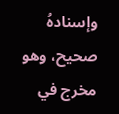وإسنادهُ صحيح، وهو مخرج في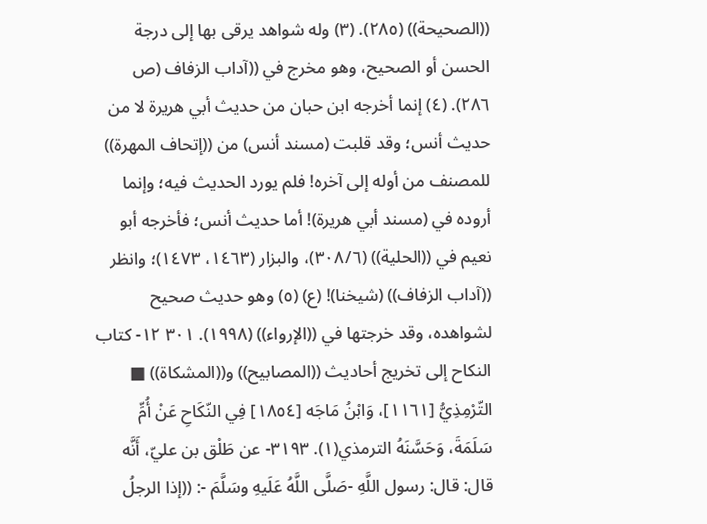((الصحيحة)) (٢٨٥). (٣) وله شواهد يرقى بها إلى درجة الحسن أو الصحيح، وهو مخرج في ((آداب الزفاف (ص ٢٨٦). (٤) إنما أخرجه ابن حبان من حديث أبي هريرة لا من حديث أنس؛ وقد قلبت (مسند أنس) من ((إتحاف المهرة)) للمصنف من أوله إلى آخره! فلم يورد الحديث فيه؛ وإنما أروده في (مسند أبي هريرة)! أما حديث أنس؛ فأخرجه أبو نعيم في ((الحلية)) (٣٠٨/٦)، والبزار (١٤٦٣، ١٤٧٣)؛ وانظر ((آداب الزفاف)) (شيخنا)! (ع) (٥) وهو حديث صحيح لشواهده، وقد خرجتها في ((الإرواء)) (١٩٩٨). ٣٠١ ١٢- كتاب النكاح إلى تخريج أحاديث ((المصابيح)) و((المشكاة)) ■ التّرْمِذِيُّ [١١٦١]، وَابْنُ مَاجَه [١٨٥٤] فِي النّكَاحِ عَنْ أُمِّ سَلَمَةَ، وَحَسَّنَهُ الترمذي(١). ٣١٩٣- عن طَلْق بن عليّ، أَنَّه قال: قال: رسول اللَّهِ -صَلَّى اللَّهُ عَلَيهِ وسَلَّمَ -: ((إذا الرجلُ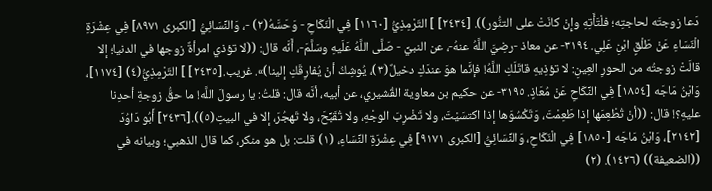دَعا زوجتَه لحاجتِه؛ فلْتَأَتِهِ وإِنْ كانَتْ على التنُّور)). [٢٤٣٤] ] التّرْمِذِيُّ [١١٦٠] فِي الْنّكَاحِ - وَحَسَّهُ(٢) -، وَالنِّسَائِيُّ [الكبرى ٨٩٧١] فِي عِشْرَةِ الْنّسَاءِ عَنْ طَلْقٍ ابْنِ عَلِي. ٣١٩٤- عن معاذ -رضِيَّ اللَّهُ عنهُ-، عن النبيِّ - صَلَّى اللَّهُ عَلَيهِ وسَلَّمَ-، أَنَّه قال: ((لا تؤذي امرأةٌ زوجها في الدنيا؛ إلا قالَتْ زوجتُه من الحورِ العِينِ: لا تؤذِيهِ قاتَلَكِ اللَّهُ! فإنَّما هوَ عندَكِ دخيلٌ(٣)، يُوشِكُ أنْ يُفارِقَكِ إلينا)». غريب.[٢٤٣٥] ] التّرْمِذِيُّ(٤) [١١٧٤]، وَابْنُ مَاجَه [١٨٥٤] فِي النِّكَاحِ عَنْ مُعَاذٍ. ٣١٩٥- عن حكيم بن معاوية القُشيري، عن أبيه، أنَّه قال: قلتُ: يا رسولَ اللَّه! ما حقُّ زوجةِ أحدِنا عليهِ؟! قال: ((أنْ تُطْعِمَها إذا طَعِمْتَ، وَتَكْسُوَها إذا اكتسَيْتَ، ولا تَضْرِبَ الوجْهِ، ولا تُقَبِّحَ، ولا تَهجُرَ، إلا في البيتِ(٥)).[٢٤٣٦] أَبُو دَاوُدَ [٢١٤٢]، وَابْنُ مَاجَه [١٨٥٠] فِي الْنّكَاحِ، وَالنِّسَائِيُّ [الكبرى ٩١٧١] فِي عِشْرَةِ النِّسَاءِ، (١) قلت: بل هو منكر، كما قال الذهبي؛ وبيانه في ((الضعيفة)) (١٤٢٦). (٢)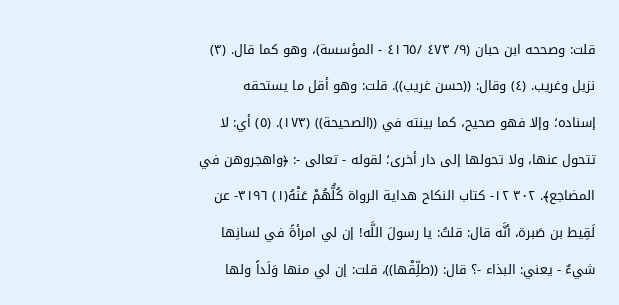قلت: وصححه ابن حبان (٩/ ٤٧٣ /٤١٦٥ - المؤسسة)، وهو كما قال. (٣) نزيل وغريب. (٤) وقال: ((حسن غريب)). قلت: وهو أقل ما يستحقه إسناده؛ وإلا فهو صحيح، كما بينته في ((الصحيحة)) (١٧٣). (٥) أي: لا تتحول عنها، ولا تحولها إلى دار أخرى؛ لقوله - تعالى -: ﴿واهجروهن في المضاجع﴾. ٣٠٢ ١٢- كتاب النكاح هداية الرواة كُلُّهُمْ عَنْهُ(١) ٣١٩٦- عن لَقِيط بن صَبرة، أنَّه قال: قلتُ: يا رسولَ اللَّه! إن لي امرأةً في لسانِها شيءٌ - يعني: البذاء -؟ قال: ((طلِّقْها))، قلت: إن لي منها وَلَداً ولها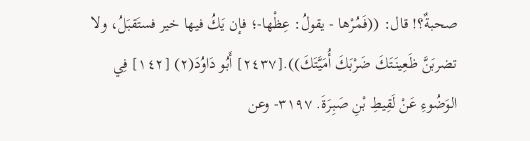صحبةٌ؟! قال: ((فَمُرْها - يقولُ: عِظْها-؛ فإن يَكُ فيها خير فستَقبَلُ، ولا تضربَنَّ ظَعِينَتَكَ ضَرْبَكَ أُمَيَّتَكَ)).[٢٤٣٧] أَبُو دَاوُدَ(٢) [١٤٢] فِي الوَضُوءِ عَنْ لَقِيطِ بْنِ صَبِرَةَ. ٣١٩٧- وعن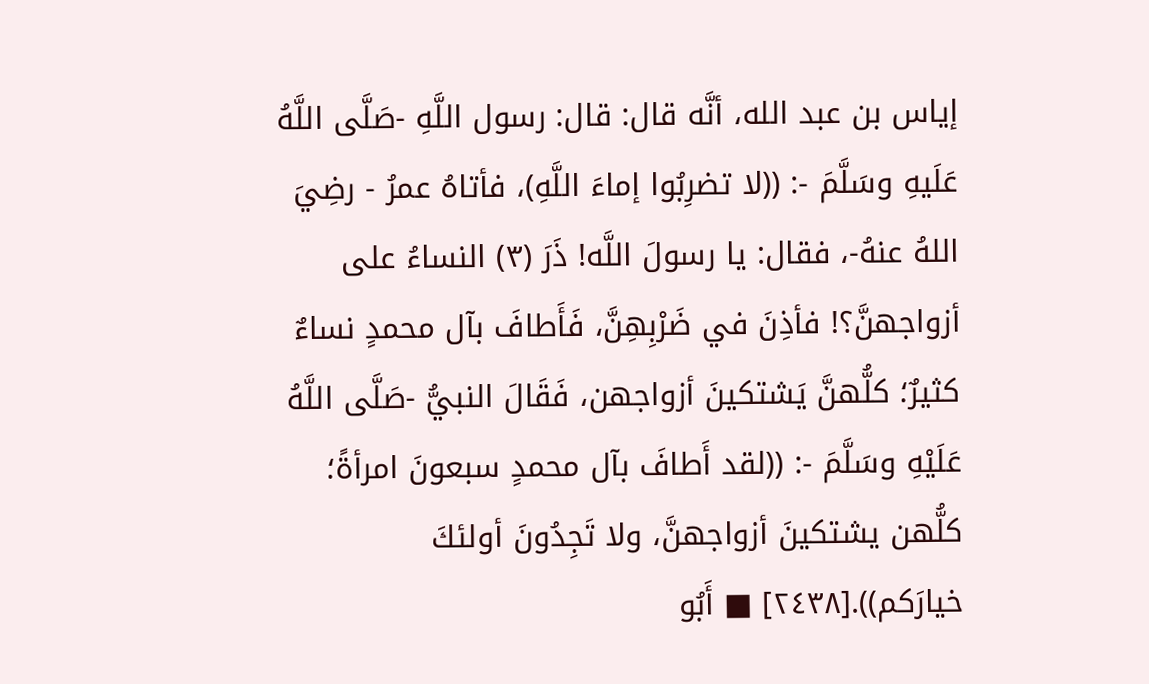إياس بن عبد الله، أنَّه قال: قال: رسول اللَّهِ -صَلَّى اللَّهُ عَلَيهِ وسَلَّمَ -: ((لا تضرِبُوا إماءَ اللَّهِ)، فأتاهُ عمرُ - رضِيَ اللهُ عنهُ-، فقال: يا رسولَ اللَّه! ذَرَ (٣) النساءُ على أزواجهنَّ؟! فأذِنَ في ضَرْبِهِنَّ، فَأَطافَ بآل محمدٍ نساءٌ كثيرٌ؛ كلُّهنَّ يَشتكينَ أزواجهن، فَقَالَ النبيُّ -صَلَّى اللَّهُ عَلَيْهِ وسَلَّمَ -: ((لقد أَطافَ بآل محمدٍ سبعونَ امرأةً؛ كلُّهن يشتكينَ أزواجهنَّ، ولا تَجِدُونَ أولئكَ خيارَكم)).[٢٤٣٨] ■ أَبُو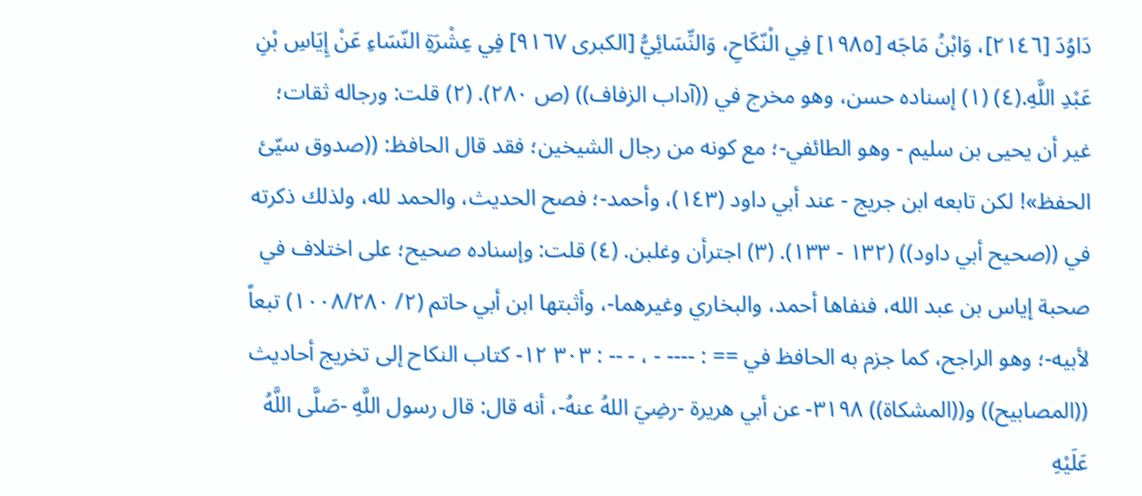دَاوُدَ [٢١٤٦]، وَابْنُ مَاجَه [١٩٨٥] فِي الْنّكَاحِ، وَالنِّسَائِيُّ [الكبرى ٩١٦٧] فِي عِشْرَةِ النّسَاءِ عَنْ إِيَاسِ بْنِ عَبْدِ اللَّهِ.(٤) (١) إسناده حسن، وهو مخرج في ((آداب الزفاف)) (ص ٢٨٠). (٢) قلت: ورجاله ثقات؛ غير أن يحيى بن سليم - وهو الطائفي-؛ مع كونه من رجال الشيخين؛ فقد قال الحافظ: ((صدوق سيّئ الحفظ»! لكن تابعه ابن جريج - عند أبي داود (١٤٣)، وأحمد-؛ فصح الحديث، والحمد لله، ولذلك ذكرته في ((صحيح أبي داود)) (١٣٢ - ١٣٣). (٣) اجترأن وغلبن. (٤) قلت: وإسناده صحيح؛ على اختلاف في صحبة إياس بن عبد الله، فنفاها أحمد، والبخاري وغيرهما-، وأثبتها ابن أبي حاتم (٢/ ١٠٠٨/٢٨٠) تبعاً لأبيه-؛ وهو الراجح، كما جزم به الحافظ في == : ---- - ، - -- : ٣٠٣ ١٢- كتاب النكاح إلى تخريج أحاديث ((المصابيح)) و((المشكاة)) ٣١٩٨- عن أبي هريرة -رضِيَ اللهُ عنهُ-، أنه قال: قال رسول اللَّهِ -صَلَّى اللَّهُ عَلَيْهِ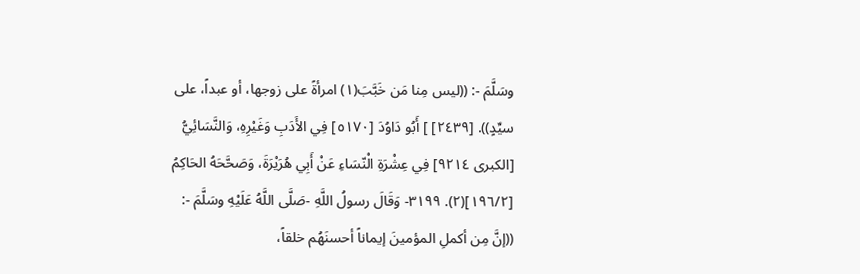وسَلَّمَ -: ((ليس مِنا مَن خَبَّبَ(١) امرأةً على زوجها، أو عبداً، على سيِّدٍ)). [٢٤٣٩] ] أَبُو دَاوُدَ [٥١٧٠] فِي الأَدَبِ وَغَيْرِهِ، وَالنَّسَائِيُّ [الكبرى ٩٢١٤] فِي عِشْرَةِ الْنّسَاءِ عَنْ أَبِي هُرَيْرَةَ، وَصَحَّحَهُ الحَاكِمُ [١٩٦/٢](٢). ٣١٩٩- وَقَالَ رسولُ اللَّهِ -صَلَّى اللَّهُ عَلَيْهِ وسَلَّمَ -: ((إنَّ مِن أكملِ المؤمينَ إيماناً أحسنَهُم خلقاً،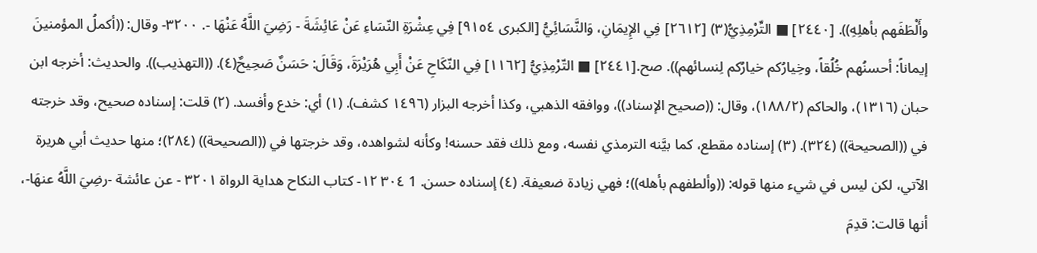وأَلْطَفَهم بأهلِهِ)). [٢٤٤٠] ■ التِّرْمِذِيُّ(٣) [٢٦١٢] فِي الإِيمَانِ، وَالنَّسَائِيُّ [الكبرى ٩١٥٤] فِي عِشْرَةِ النّسَاءِ عَنْ عَائِشَةَ - رَضِيَ اللَّهُ عَنْهَا -. ٣٢٠٠- وقال: ((أكملُ المؤمنينَ إيماناً: أحسنُهم خُلُقاً، وخِيارُكم خيارُكم لِنسائهم)). صح.[٢٤٤١] ■ التّرْمِذِيُّ [١١٦٢] فِي النّكَاحِ عَنْ أَبِي هُرَيْرَةَ، وَقَالَ: حَسَنٌ صَحِيحٌ(٤). ((التهذيب)). والحديث: أخرجه ابن حبان (١٣١٦)، والحاكم (١٨٨/٢)، وقال: ((صحيح الإسناد))، ووافقه الذهبي، وكذا أخرجه البزار (١٤٩٦ كشف). (١) أي: خدع وأفسد. (٢) قلت: إسناده صحيح، وقد خرجته في ((الصحيحة)) (٣٢٤). (٣) إسناده مقطع، كما بيَّنه الترمذي نفسه، ومع ذلك فقد حسنه! وكأنه لشواهده، وقد خرجتها في ((الصحيحة)) (٢٨٤)؛ منها حديث أبي هريرة الآتي، لكن ليس في شيء منها قوله: ((وألطفهم بأهله))؛ فهي زيادة ضعيفة. (٤) إسناده حسن. 1 ٣٠٤ ١٢- كتاب النكاح هداية الرواة ٣٢٠١ - عن عائشة -رضِيَ اللَّهُ عنهَا-، أنها قالت: قدِمَ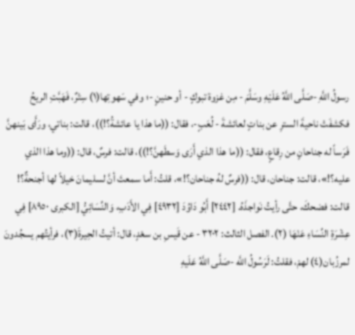رسولُ اللَّهِ -صَلَّى اللَّهُ عَلَيْهِ وسَلَّمَ - مِن غزوة تبوكٍ - أو حنينٍ -؛ وفي سَهوتِها(١) سِتْرٌ، فَهَبَّتِ الريحُ فكشفَتْ ناحيةَ السترِ عن بناتٍ لعائشةَ - لُعَبٍ-، فقال: ((ما هذا يا عائشةُ؟!))، قالت: بناتي، ورَأَى بَينهنَّ فَرَساً له جناحانٍ من رِقاعٍ، فقال: ((ما هذا الذي أَرَى وَسطَهنَّ؟!))، قالت: فرسٌ، قال: ((وما هذا الذي عليه؟!»، قالت: جناحان، قال: ((فرسٌ لهُ جناحان؟!»، قلتُ: أَما سمعتَ أنَّ لسليمانَ خيلاً لها أجنحةٌ؟! قالت: فضحكَ، حتَّى رأيتُ نَواجذَهُ. [٢٤٤٢] أَبُو دَاوُدَ [٤٩٣٢] فِي الأَدَبِ، وَالنِّسَائِيُّ [الكبرى ٨٩٥٠] فِي عِشْرَةِ النِّسَاءِ عَنْهَا (٢). الفصل الثالث: ٣٢٠٢ - عن قَيسِ بن سعْدٍ، قال: أتيتُ الحِيرةَ(٣)، فرأيتُهم يسجُدونَ لمرزُبان(٤) لهمْ، فقلتُ: لَرَسُولُ اللَّه -صَلَّى اللَّهُ عَلَيهِ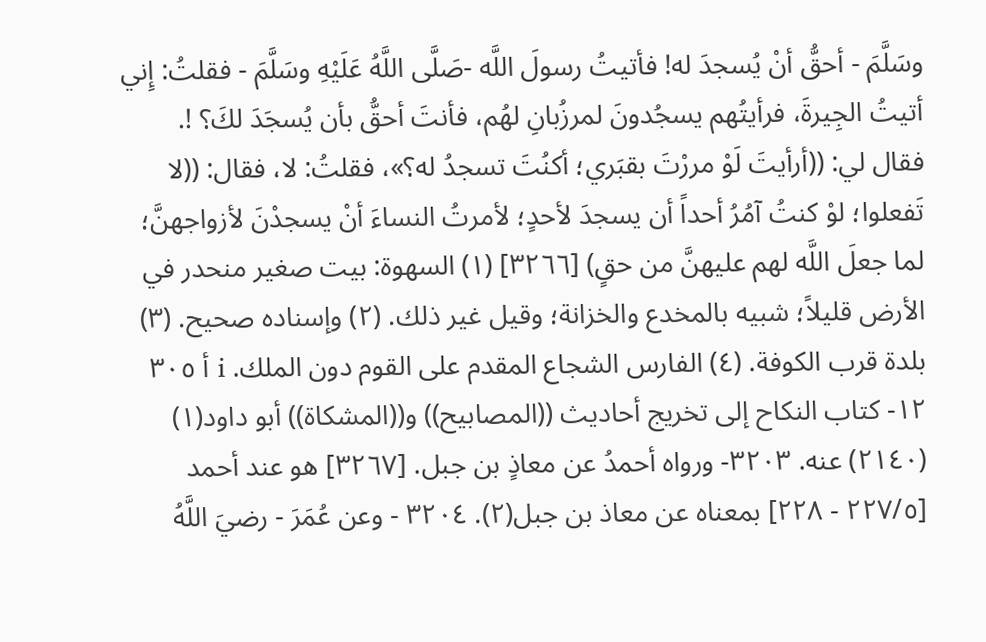وسَلَّمَ - أحقُّ أنْ يُسجدَ له! فأتيتُ رسولَ اللَّه -صَلَّى اللَّهُ عَلَيْهِ وسَلَّمَ - فقلتُ: إِني أتيتُ الجِيرةَ، فرأيتُهم يسجُدونَ لمرزُبانِ لهُم، فأنتَ أحقُّ بأن يُسجَدَ لكَ؟ !. فقال لي: ((أرأيتَ لَوْ مررْتَ بقبَري؛ أكنُتَ تسجدُ له؟»، فقلتُ: لا، فقال: ((لا تَفعلوا؛ لوْ كنتُ آمُرُ أحداً أن يسجدَ لأحدٍ؛ لأمرتُ النساءَ أنْ يسجدْنَ لأزواجهنَّ؛ لما جعلَ اللَّه لهم عليهنَّ من حقٍ) [٣٢٦٦] (١) السهوة: بيت صغير منحدر في الأرض قليلاً؛ شبيه بالمخدع والخزانة؛ وقيل غير ذلك. (٢) وإسناده صحيح. (٣) بلدة قرب الكوفة. (٤) الفارس الشجاع المقدم على القوم دون الملك. i أ ٣٠٥ ١٢- كتاب النكاح إلى تخريج أحاديث ((المصابيح)) و((المشكاة)) أبو داود(١) (٢١٤٠) عنه. ٣٢٠٣- ورواه أحمدُ عن معاذٍ بن جبل. [٣٢٦٧] هو عند أحمد [٢٢٧/٥ - ٢٢٨] بمعناه عن معاذ بن جبل(٢). ٣٢٠٤ - وعن عُمَرَ - رضيَ اللَّهُ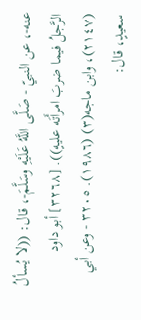عنه-، عن النبيّ - صَلَّى اللَّهُ عَلَيْهِ وسَلَّمَ-، قال: ((لا يُسألُ الرَّجلُ فيما ضربَ امرأَتَه عليهٍ)). [٣٢٦٨] أبو داود (٢١٤٧)، وابن ماجه(٣) (١٩٨٦). ٣٢٠٥ - وعن أبي سعيدٍ، قال: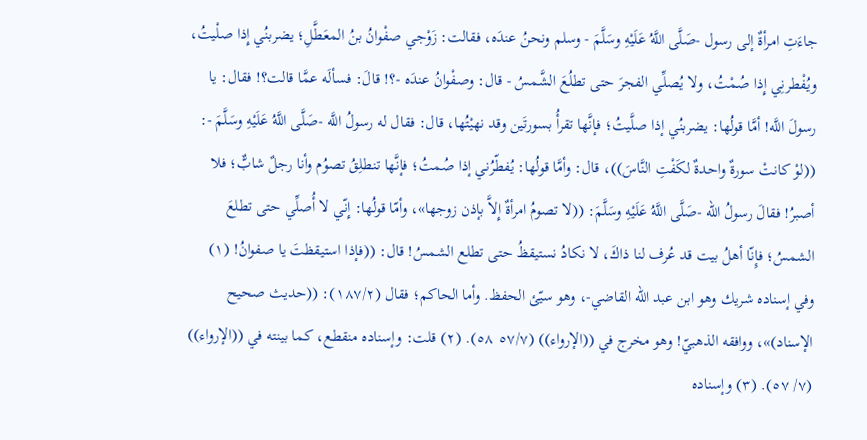جاءَتِ امرأةٌ إلى رسول -صَلَّى اللَّهُ عَلَيْهِ وسَلَّمَ - وسلم ونحنُ عندَه، فقالت: زَوْجي صفْوانُ بنُ المعَطَّلِ؛ يضربنُي إِذا صلْيتُ، ويُفْطرنِي إِذا صُمْتُ، ولا يُصلِّي الفجرَ حتى تطلُعَ الشَّمسُ - قال: وصفْوانُ عندَه -؟! قالَ: فسألَه عمَّا قالت؟! فقال: يا رسولَ اللَّه! أمَّا قولُها: يضربنُي إذا صلَّيتُ؛ فإنَّها تقرأُ بسورتَين وقد نهيْتُها، قال: فقال له رسولُ اللَّه -صَلَّى اللَّهُ عَلَيْهِ وسَلَّمَ -: ((لوْ كانتْ سورةٌ واحدةٌ لكَفْتِ النَّاسَ))، قال: وأمَّا قولُها: يُفطّرُني إذا صُمتُ؛ فإنَّها تنطلِقُ تصوُم وأنا رجلٌ شابٌّ؛ فلا أصبرُ! فقالَ رسولُ الله -صَلَّى اللَّهُ عَلَيْهِ وسَلَّمَ: ((لا تصومُ امرأةٌ إِلاَّ بإذن زوجها»، وأمّا قولُها: إِنّي لا أُصلِّي حتى تطلعَ الشمسُ؛ فإِنّا أهلُ بيت قد عُرف لنا ذاكَ، لا نكادُ نستيقظُ حتى تطلع الشمسُ! قال: ((فإذا استيقظتَ يا صفوانُ! (١) وفي إسناده شريك وهو ابن عبد الله القاضي-، وهو سيّئ الحفظ. وأما الحاكم؛ فقال (١٨٧/٢): ((حديث صحيح الإسناد)»، ووافقه الذهبيّ! وهو مخرج في ((الإرواء)) (٥٧/٧ ٥٨). (٢) قلت: وإسناده منقطع، كما بينته في ((الإرواء)) (٧/ ٥٧). (٣) وإسناده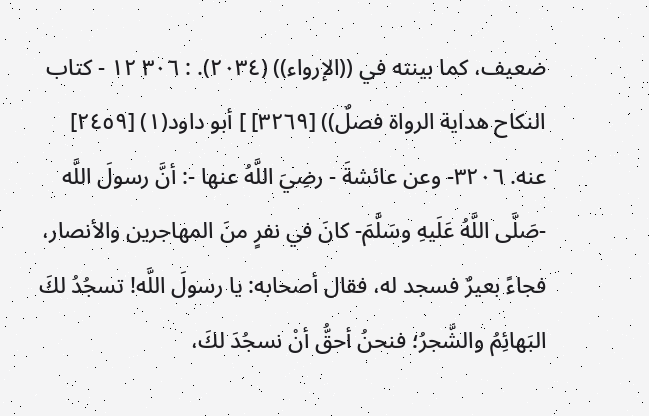ضعيف، كما بينته في ((الإرواء)) (٢٠٣٤). : ٣٠٦ ١٢ - كتاب النكاح هداية الرواة فصلٌ)) [٣٢٦٩] ] أبو داود(١) [٢٤٥٩] عنه. ٣٢٠٦- وعن عائشةَ - رضِيَ اللَّهُ عنها -: أنَّ رسولَ اللَّه -صَلَّى اللَّهُ عَلَيهِ وسَلَّمَ- كانَ في نفرٍ منَ المهاجرين والأنصار، فجاءً بعیرٌ فسجد له، فقال أصحابه: یا رسولَ اللَّه! تسجُدُ لكَ البَهائِمُ والشَّجرُ؛ فنحنُ أحقُّ أنْ نسجُدَ لكَ،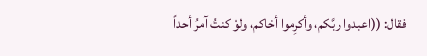فقال: ((اعبدوا ربَّكم، وأكرِموا أخاكم، ولوْ كنتُ آمرُ أحداً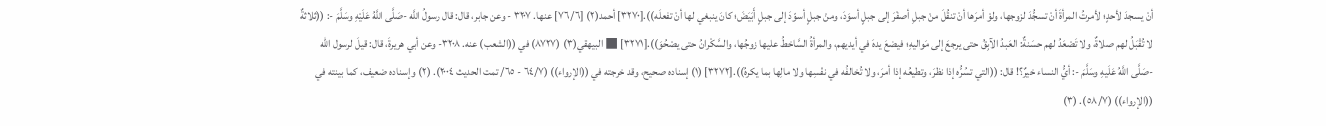أنْ يسجدَ لأحدٍ؛ لأمرتُ المرأةَ أنْ تسجُّدَ لزوجها، ولوْ أمرَها أنْ تنقُلَ منْ جبلِ أصفْرَ إلى جبلٍ أسوَدَ، ومنْ جبلٍ أسوّدَ إلى جبلٍ أَبَيَضَ؛ كانَ ينبغي لها أنْ تفعلَه)).[٣٢٧٠] أحمد(٢) [٧٦/٦] عنها. ٣٢٠٧ - وعن جابر، قال: قال رسولُ اللَّه -صَلَّى اللَّهُ عَلَيْهِ وسَلَّمَ -: ((ثلاثةٌ لا تُقْبَلُ لهم صلاةٌ، ولا تَصْعَدُ لهم حسَنةٌ: العَبدُ الآبِقُ حتى يرجعَ إلى مَواليهِ؛ فيضعَ يدهَ في أيديهم، والمرأةُ السَّاخطُ عليها زوجُها، والسَّكْرانُ حتى يصْحُوَ)).[٣٢٧١] ■ البيهقي(٣) (٨٧٢٧) في ((الشعب) عنه. ٣٢٠٨- وعن أبي هريرةَ، قال: قيلَ لرسول الله -صَلَّى اللَّهُ عَلَيهِ وسَلَّمَ -: أيُّ النساء خيرٌ؟! قال: ((التي تسُرُّه إذا نظرَ، وتطيعُه إذا أمرَ، ولا تُخالفُه في نفْسِها ولا مالِها بما يكرهُ)).[٣٢٧٢] (١) إسناده صحيح، وقد خرجته في ((الإرواء)) (٦٤/٧ - ٦٥/ تمت الحديث ٢٠٠٤). (٢) وإسناده ضعيف، كما بينته في ((الإرواء)) (٥٨/٧). (٣)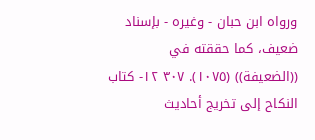ورواه ابن حبان - وغيره - بإسناد ضعيف، كما حققته في ((الضعيفة)) (١٠٧٥). ٣٠٧ ١٢- كتاب النكاح إلى تخريج أحاديث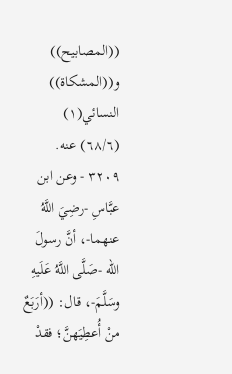((المصابيح)) و((المشكاة)) النسائي(١) (٦٨/٦) عنه. ٣٢٠٩ - وعن ابن عبَّاسِ -رضِيَ اللَّهُ عنهما-، أنَّ رسولَ الله -صَلَّى اللَّهُ عَلَيهِ وسَلَّمَ-، قال: ((أرَبَعٌ منْ أُعطِيَهنَّ؛ فقدْ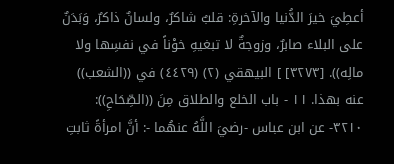أعطِيَ خيرَ الدُّنيا والآخرةِ: قلبٌ شاكرٌ، ولسانٌ ذاكرٌ، وَبَدَنٌ على البلاء صابرٌ، وزوجةٌ لا تبغيهِ خوْناً في نفسِها ولا مالِه)). [٣٢٧٣] ] البيهقي (٢) (٤٤٢٩) في ((الشعب)) عنه بهذا. ١١ - باب الخلع والطلاق مِنَ ((الصِّحَاحِ)): ٣٢١٠- عن ابن عباس -رضيَ اللَّهُ عنهُما -: أنَّ امرأةً ثابتِ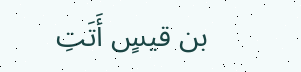بن قيسٍ أَتَتِ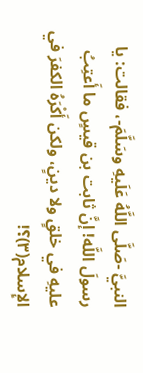النبيَّ -صَلَّى اللَّهُ عَلَيهِ وسَلَّمَ-، فقالت: يا رسولَ اللَّه! إنَّ ثابت بن قيسٍ ما أَعتِبُ عليهِ في خلقٍ ولا دينٍ، ولكن أَكْرَهُ الكفرَ في الإِسلام(٣)؟!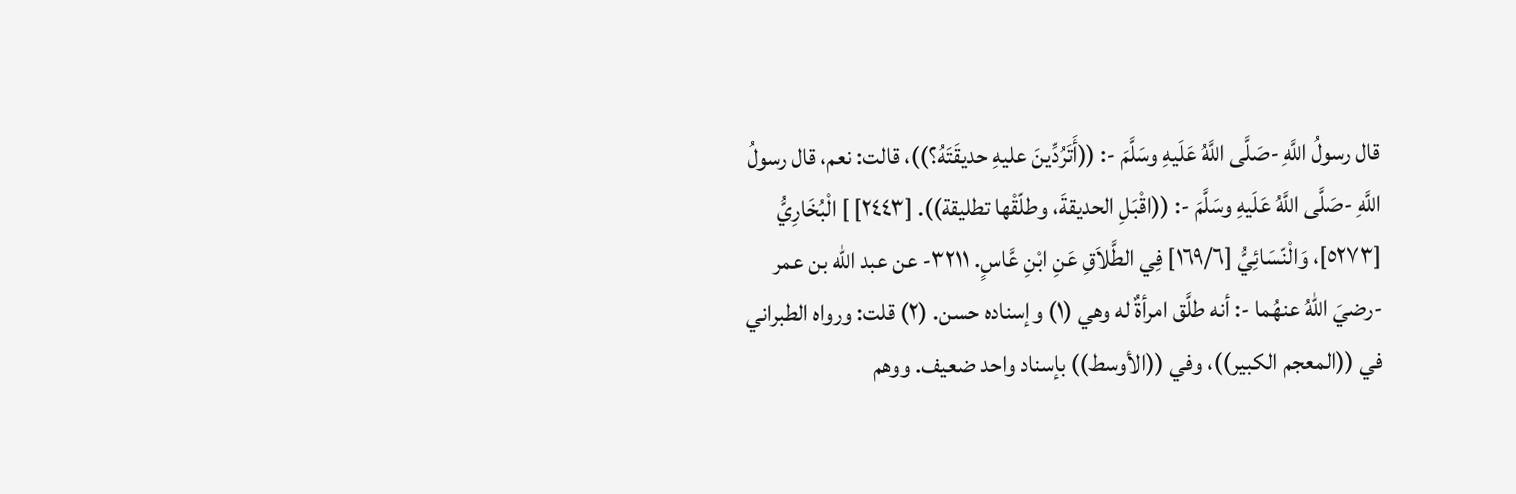قال رسولُ اللَّهِ -صَلَّى اللَّهُ عَلَيهِ وسَلَّمَ -: ((أَتَرُدِّينَ عليهِ حديقَتَهُ؟))، قالت: نعم، قال رسولُ اللَّهِ -صَلَّى اللَّهُ عَلَيهِ وسَلَّمَ -: ((اقْبَلِ الحديقةَ، وطلّقْها تطليقة)). [٢٤٤٣] ] الْبُخَارِيُّ [٥٢٧٣]، وَالْنّسَائِيُّ [١٦٩/٦] فِي الطَّلاَقِ عَنِ ابْنِ عَّاسٍ. ٣٢١١- عن عبد الله بن عمر -رضيَ اللهُ عنهُما -: أنه طلَّق امرأةٌ له وهي (١) وإسناده حسن. (٢) قلت: ورواه الطبراني في ((المعجم الكبير))، وفي ((الأوسط)) بإسناد واحد ضعيف. ووهم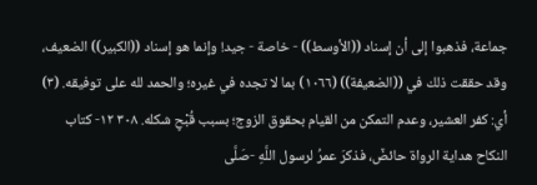جماعة، فذهبوا إلى أن إسناد ((الأوسط)) - خاصة - جيد! وإنما هو إسناد ((الكبير)) الضعيف، وقد حققت ذلك في ((الضعيفة)) (١٠٦٦) بما لا تجده في غيره؛ والحمد لله على توفيقه. (٣) أي: كفر العشير، وعدم التمكن من القيام بحقوق الزوج؛ بسبب قُبْحٍ شكله. ٣٠٨ ١٢- كتاب النكاح هداية الرواة حائضٌ، فذكرَ عمرُ لرسول اللَّهِ -صَلَّى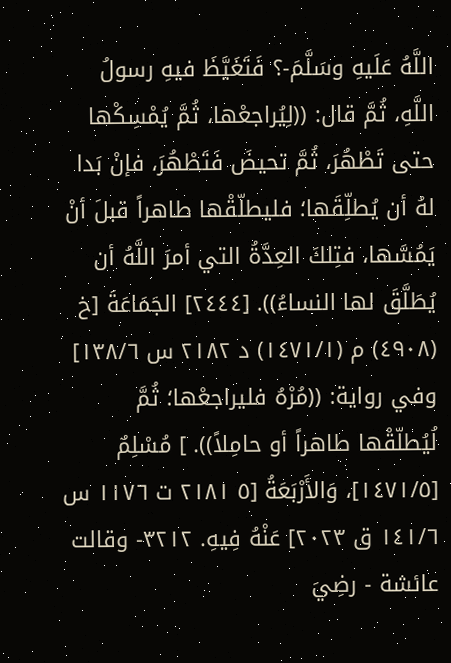اللَّهُ عَلَيهِ وسَلَّمَ-؟ فَتَغَيَّظَ فيهِ رسولُ اللَّهِ، ثُمَّ قال: ((لِيُراجعْها، ثُمَّ يُمْسِكْها حتى تَطْهُرَ، ثُمَّ تحيضَ فَتَطْهُرَ، فإنْ بَدا لهُ أن يُطلِّقَها؛ فليطلّقْها طاهراً قبلَ أنْ يَمُسَّها، فتِلكَ العِدَّةُ التي أمرَ اللَّهُ أن يُطَلَّقَ لها النساءُ)). [٢٤٤٤] الجَمَاعَةَ [خ (٤٩٠٨) م (١٤٧١/١) د ٢١٨٢ س ١٣٨/٦] وفي رواية: ((مُرْهُ فليراجعْها؛ ثُمَّ لُيُطلّقْها طاهراً أو حامِلاً)). ] مُسْلِمٌ [١٤٧١/٥]، وَالأَرْبَعَةُ [٥ ٢١٨١ ت ١١٧٦ س ١٤١/٦ ق ٢٠٢٣] عَنْهُ فِيهِ. ٣٢١٢- وقالت عائشة - رضِيَ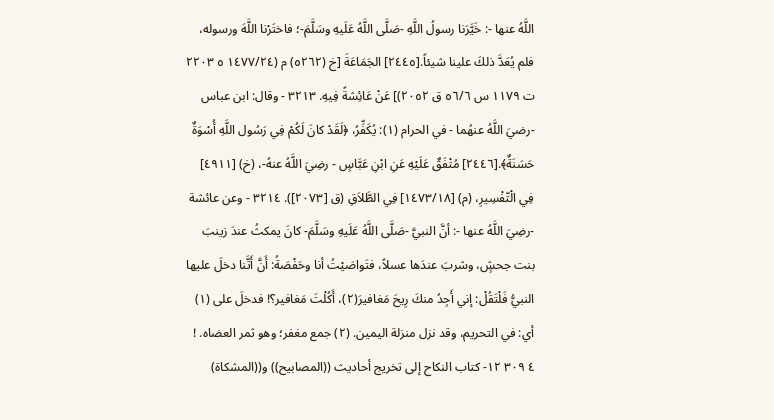اللَّهُ عنها -: خَيَّرَنا رسولُ اللَّهِ -صَلَّى اللَّهُ عَلَيهِ وسَلَّمَ-؛ فاختَرْنا اللَّهَ ورسوله، فلم يُعَدَّ ذلكَ علينا شيئاً.[٢٤٤٥] الجَمَاعَةَ [خ (٥٢٦٢) م (١٤٧٧/٢٤ ٥ ٢٢٠٣ ت ١١٧٩ س ٥٦/٦ ق ٢٠٥٢)] عَنْ عَائِشةً فِیهِ. ٣٢١٣ - وقال: ابن عباس -رضيَ اللَّهُ عنهُما - في الحرام (١): يُكَفِّرُ، ﴿لَقَدْ كانَ لَكُمْ فِي رَسُول اللَّهِ أُسْوَةٌ حَسَنَةٌ﴾.[٢٤٤٦] مُتْفَقٌ عَلَيْهِ عَنِ ابْنِ عَبَّاسٍ - رضِيَ اللَّهُ عنهُ-، (خ) [٤٩١١] فِي الْتّفْسِيرِ، (م) [١٤٧٣/١٨] فِي الطَّلاَقِ (ق [٢٠٧٣]). ٣٢١٤ - وعن عائشة -رضِيَ اللَّهُ عنها -: أنَّ النبيَّ -صَلَّى اللَّهُ عَلَيهِ وسَلَّمَ- كانَ يمكثُ عندَ زينبَ بنت جحشٍ، وشربَ عندَها عسلاً، فتَواصَيْتُ أنا وحَفْصَةُ: أَنَّ أَتَّنا دخلَ عليها النبيُّ فَلْتَقُلْ: إني أَجِدُ منكَ رِيحَ مَغافيرَ(٢)، أَكُلْتَ مَغافير؟! فدخلَ على (١) أي: في التحريم، وقد نزل منزلة اليمين. (٢) جمع مغفر؛ وهو ثمر العضاه. ! ٤ ٣٠٩ ١٢- كتاب النكاح إلى تخريج أحاديث ((المصابيح)) و((المشكاة)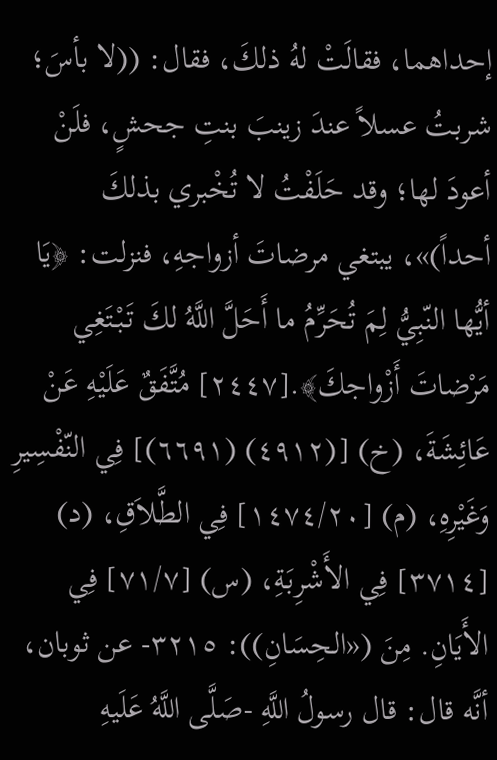إحداهما، فقالَتْ لهُ ذلكَ، فقال: ((لا بأسَ؛ شربتُ عسلاً عندَ زينبَ بنتِ جحشٍ، فلَنْ أعودَ لها؛ وقد حَلَفْتُ لا تُخْبري بذلكَ أحداً)»، يبتغي مرضاتَ أزواجهِ، فنزلت: ﴿يَا أيُّها النّبِيُّ لِمَ تُحَرِّمُ ما أَحَلَّ اللَّهُ لكَ تَبْتَغِي مَرْضاتَ أَزْواجكَ﴾.[٢٤٤٧] مُتَّفَقٌ عَلَيْهِ عَنْ عَائِشَةَ، (خ) [(٤٩١٢) (٦٦٩١)] فِي النّفْسِيرِ وَغَيْرِهِ، (م) [١٤٧٤/٢٠] فِي الطَّلاَقِ، (د) [٣٧١٤] فِي الأَشْرِبَةِ، (س) [٧١/٧] فِي الأَيَانِ. مِنَ («الحِسَانِ)): ٣٢١٥- عن ثوبان، أنَّه قال: قال رسولُ اللَّهِ -صَلَّى اللَّهُ عَلَيهِ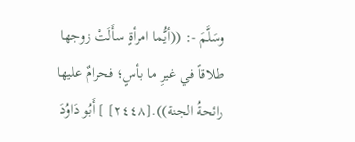وسَلَّمَ -: ((أيُّما امرأةٍ سأَلَتْ زوجها طلاقاً في غيرِ ما بأسٍ؛ فحرامٌ عليها رائحةُ الجنة)).[٢٤٤٨] ] أَبُو دَاوُدَ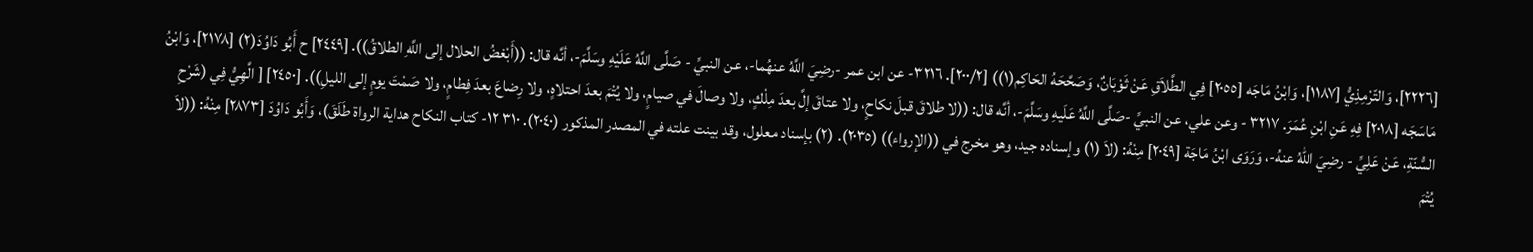[٢٢٢٦]، وَالتّرْمِذِيُّ [١١٨٧]، وَابْنُ مَاجَه [٢٠٥٥] فِي الطَّلاَقِ عَنْ ثَوْبَانٌ، وَصَحَّحَهُ الحَاكِم(١)) [٢٠٠/٢]. ٣٢١٦- عن ابن عمر -رضِيَ اللَّهُ عنهُما-، عن النبيِّ - صَلَّى اللَّهُ عَلَيْهِ وسَلَّمَ-، أنَّه قال: ((أَبْغضُ الحلال إلى اللَّهِ الطلاقُ)). [٢٤٤٩] ح أَبُو دَاوُدَ(٢) [٢١٧٨]، وَابْنُ مَاسَجَه [٢٠١٨] فِهِ عَنِ ابْنِ عُمَرَ. ٣٢١٧ - وعن علي، عن النبيِّ -صَلَّى اللَّهُ عَلَيهِ وسَلَّمَ-، أنَّه قال: ((لا طلاقَ قبلَ نكاحٍ، ولا عتاقَ إلَّ بعدَ مِلْكٍ، ولا وصالَ في صيامٍ، ولا يُتْمَ بعدَ احتلاهٍ، ولا رِضاعَ بعدَ فِطامٍ، ولا صَمْتَ يومٍ إلى الليلِ)). [٢٤٥٠] [ الَّهِيُّ فِي (شَرْحِ السُّنّةِ، عَنْ عَلِيِّ - رضِيَ اللّهُ عنهُ-، وَرَوَى ابْنُ مَاجَة [٢٠٤٩] مِنْهُ: (لاَ (١) وإسناده جيد، وهو مخرج في ((الإرواء)) (٢٠٣٥). (٢) بإسناد معلول، وقد بينت علته في المصدر المذكور (٢٠٤٠). ٣١٠ ١٢- كتاب النكاح هداية الرواة طَلَقَ)، وَأَبُو دَاوُدَ [٢٨٧٣] مِنْهُ: ((لاَ يُتْمَ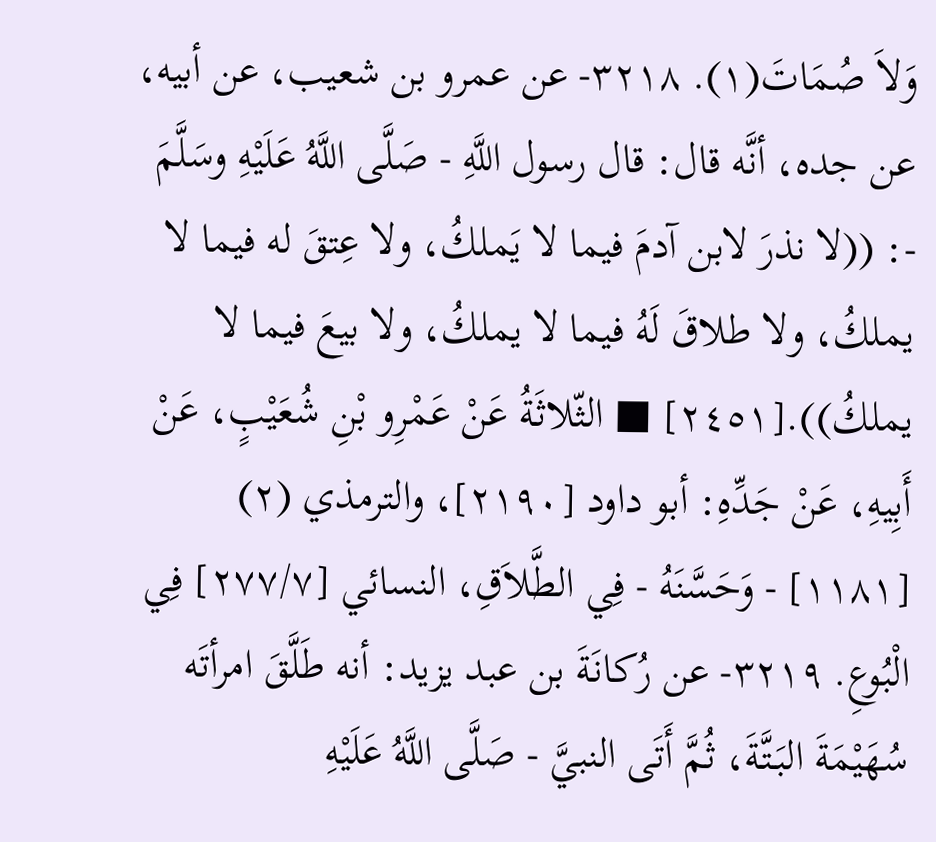وَلاَ صُمَاتَ(١). ٣٢١٨- عن عمرو بن شعيب، عن أبيه، عن جده، أنَّه قال: قال رسول اللَّهِ - صَلَّى اللَّهُ عَلَيْهِ وسَلَّمَ -: ((لا نذرَ لابن آدمَ فيما لا يَملكُ، ولا عِتقَ له فيما لا يملكُ، ولا طلاقَ لَهُ فيما لا يملكُ، ولا بيعَ فيما لا يملكُ)).[٢٤٥١] ■ الثّلاثَةُ عَنْ عَمْرِو بْنِ شُعَيْبٍ، عَنْ أَبِيهِ، عَنْ جَدِّهِ: أبو داود [٢١٩٠]، والترمذي (٢) [١١٨١] - وَحَسَّنَهُ - فِي الطَّلاَقِ، النسائي [٢٧٧/٧] فِي الْبُوعِ. ٣٢١٩- عن رُكانَةَ بن عبد يزيد: أنه طَلَّقَ امرأتَه سُهَيْمَةَ البَتَّةَ، ثُمَّ أَتَى النبيَّ - صَلَّى اللَّهُ عَلَيْهِ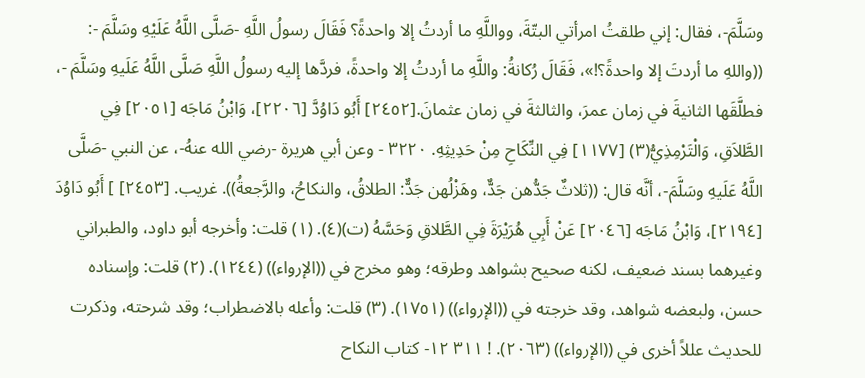وسَلَّمَ-، فقال: إني طلقتُ امرأتي البتّةَ، وواللَّهِ ما أردتُ إلا واحدةً؟ فَقَالَ رسولُ اللَّهِ -صَلَّى اللَّهُ عَلَيْهِ وسَلَّمَ -: ((واللهِ ما أردتَ إلا واحدةً؟!»، فَقَالَ رُكانةُ: واللَّهِ ما أردتُ إلا واحدةً، فردَّها إليه رسولُ اللَّهِ صَلَّى اللَّهُ عَلَيهِ وسَلَّمَ -، فطلَّقَها الثانيةَ في زمان عمرَ، والثالثةَ في زمان عثمانَ.[٢٤٥٢] أَبُو دَاوُدَّ [٢٢٠٦]، وَابْنُ مَاجَه [٢٠٥١] فِي الطَّلاَقِ، وَالْتَرْمِذِيُّ(٣) [١١٧٧] فِي النِّكَاحِ مِنْ حَدِيثِهِ. ٣٢٢٠ - وعن أبي هريرة -رضي الله عنهُ-، عن النبي -صَلَّى اللَّهُ عَلَيهِ وسَلَّمَ-، أنَّه قال: ((ثلاثٌ جَدُّهن جَدٌّ، وهَزْلُهن جَدٌّ: الطلاقُ، والنكاحُ، والرَّجعةُ)). غريب. [٢٤٥٣] ] أَبُو دَاوُدَ [٢١٩٤]، وَابْنُ مَاجَه [٢٠٤٦] عَنْ أَبِي هُرَيْرَةَ فِي الطَّلاقِ وَحَسَّهُ (ت)(٤). (١) قلت: وأخرجه أبو داود، والطبراني وغيرهما بسند ضعيف، لكنه صحيح بشواهد وطرقه؛ وهو مخرج في ((الإرواء)) (١٢٤٤). (٢) قلت: وإسناده حسن، ولبعضه شواهد، وقد خرجته في ((الإرواء)) (١٧٥١). (٣) قلت: وأعله بالاضطراب؛ وقد شرحته، وذكرت للحديث عللاً أخرى في ((الإرواء)) (٢٠٦٣). ! ٣١١ ١٢- كتاب النكاح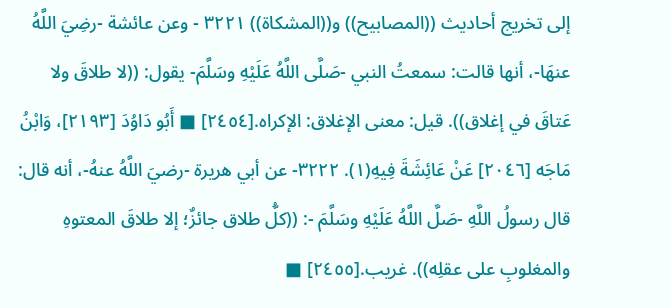إلى تخريج أحاديث ((المصابيح)) و((المشكاة)) ٣٢٢١ - وعن عائشة -رضِيَ اللَّهُ عنهَا-، أنها قالت: سمعتُ النبي -صَلَّى اللَّهُ عَلَيْهِ وسَلَّمَ- يقول: ((لا طلاقَ ولا عَتاقَ في إغلاق)). قيل: معنى الإغلاق: الإكراه.[٢٤٥٤] ■ أَبُو دَاوُدَ [٢١٩٣]، وَابْنُ مَاجَه [٢٠٤٦] عَنْ عَائِشَةَ فِيهِ(١). ٣٢٢٢- عن أبي هريرة -رضيَ اللَّهُ عنهُ-، أنه قال: قال رسولُ اللَّهِ -صَلَّ اللَّهُ عَلَيْهِ وسَلَّمَ -: ((كلُّ طلاق جائزٌ؛ إلا طلاقَ المعتوهِ والمغلوبِ على عقلِه)). غریب.[٢٤٥٥] ■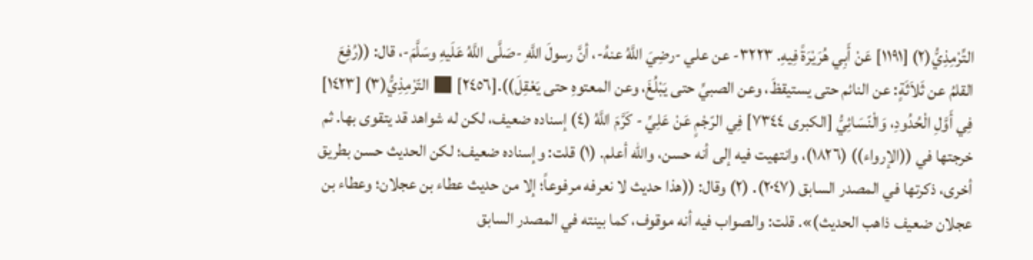التِّرْمِذِيُّ(٢) [١١٩١] عَنْ أَبِي هُرَيْرَةً فِيهِ. ٣٢٢٣- عن علي -رضِيَ اللَّهُ عنهُ-، أنَّ رسولَ اللَّهِ -صَلَّى اللَّهُ عَلَيهِ وسَلَّمَ-، قال: ((رُفِعَ القلمُ عن ثَلاَثَةٍ: عن النائم حتى يستيقظَ، وعن الصبيِّ حتى يَبْلُغَ، وعن المعتوهِ حتى يَعْقِلَ)).[٢٤٥٦] ■ التّرْمِذِيُّ(٣) [١٤٢٣] فِي أَوَّلِ الْحُدُودِ، وَالْنّسَائِيُّ [الكبرى ٧٣٤٤] فِي الرّجْمٍ عَنْ عَلِيِّ - كَرَّمَ اللَّهُ (٤) إسناده ضعيف، لکن له شواهد قد یتقوی بها. ثم خرجتها في ((الإرواء)) (١٨٢٦)، وانتهيت فيه إلى أنه حسن، والله أعلم. (١) قلت: وإسناده ضعيف؛ لكن الحديث حسن بطريق أخرى، ذكرتها في المصدر السابق (٢٠٤٧). (٢) وقال: ((هذا حديث لا نعرفه مرفوعاً؛ إلا من حديث عطاء بن عجلان؛ وعطاء بن عجلان ضعیف ذاهب الحدیث)». قلت: والصواب فيه أنه موقوف، كما بينته في المصدر السابق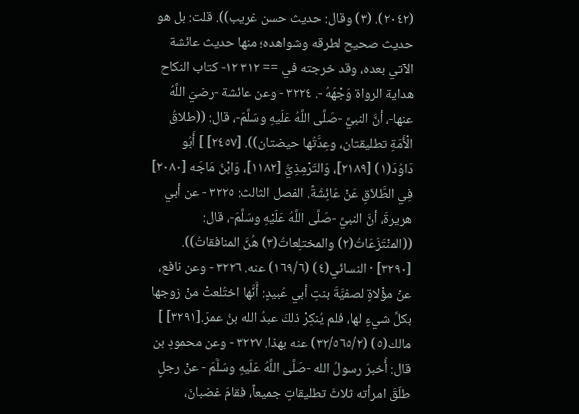(٢٠٤٢). (٣) وقال: حديث حسن غريب)). قلت: بل هو حديث صحيح لطرقه وشواهده؛ منها حديث عائشة الآتي بعده، وقد خرجته في == ٣١٢ ١٢- کتاب النكاح هداية الرواة وَجْهَهُ -. ٣٢٢٤ - وعن عائشة -رضيَ اللَّهُ عنها-، أنَّ النبيَّ -صَلَّى اللَّهُ عَلَيهِ وسَلَّمَ-، قال: ((طلاقُ الْأَمَةِ تطليقتان، وعِدَّتُها حيضتان)). [٢٤٥٧] ] أَبُو دَاوُدَ(١) [٢١٨٩]، وَالتّرْمِذِيُّ [١١٨٢]، وَابْنُ مَاجَه [٢٠٨٠] فِي الطَّلاَقِ عَنْ عَائِشَةً. الفصل الثالث: ٣٢٢٥ - عن أبي هريرةَ، أنَّ النبيَّ -صَلَّى اللَّهُ عَلَيْهِ وسَلَّمَ-، قال: ((المنْتَزَعَاتُ(٢) والمختلِعاتُ(٣) هُنَّ المنافقاتُ)). [٣٢٩٠] · النسائي(٤) (١٦٩/٦) عنه. ٣٢٢٦ - وعن نافع، عنْ مؤْلاةٍ لصفيَّةَ بنتِ أبي عُبيدٍ: أَنَّها اختُلعتْ منْ زوجها بكلِّ شيءٍ لها، فلم يُنكِرْ ذلكَ عبدُ الله بنُ عمرَ.[٣٢٩١] ] مالك(٥) (٣٢/٥٦٥/٢) عنه بهذا. ٣٢٢٧ - وعن محمودِ بن قال: أُخبرَ رسولُ الله -صَلَّى اللَّهُ عَلَيهِ وسَلَّمَ - عنْ رجلٍ طلّقَ امرأته ثلاثَ تطليقاتٍ جميعاً، فقامَ غضبانَ،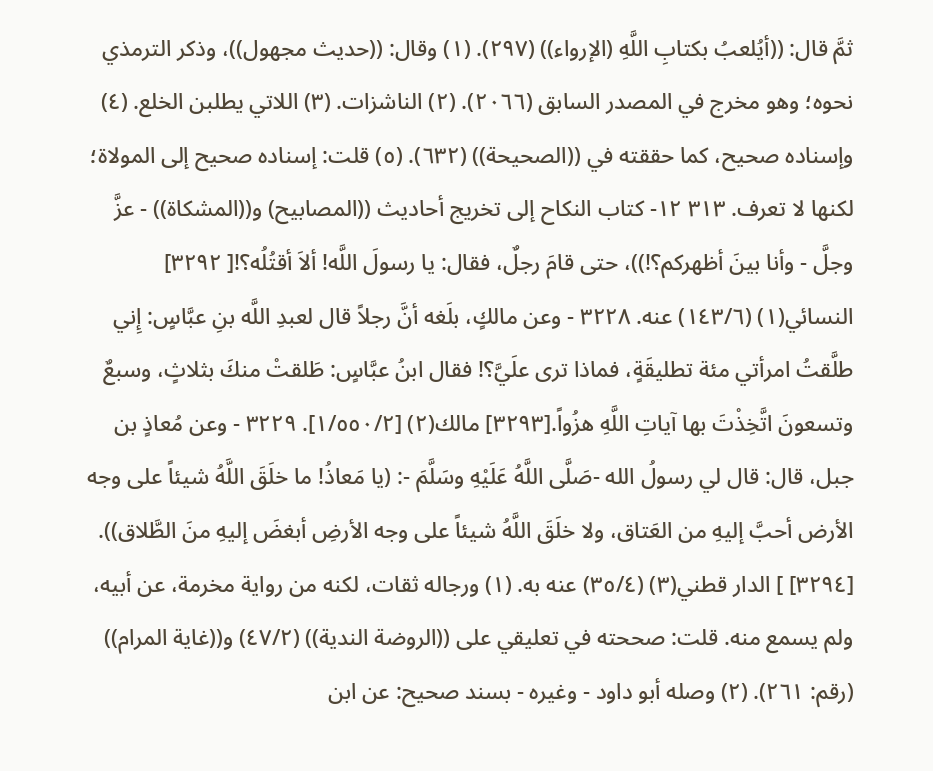ثمَّ قال: ((أيُلعبُ بكتابِ اللَّهِ (الإرواء)) (٢٩٧). (١) وقال: ((حديث مجهول))، وذكر الترمذي نحوه؛ وهو مخرج في المصدر السابق (٢٠٦٦). (٢) الناشزات. (٣) اللاتي يطلبن الخلع. (٤) وإسناده صحيح، كما حققته في ((الصحيحة)) (٦٣٢). (٥) قلت: إسناده صحيح إلى المولاة؛ لكنها لا تعرف. ٣١٣ ١٢- كتاب النكاح إلى تخريج أحاديث ((المصابيح) و((المشكاة)) - عزَّ وجلَّ - وأنا بينَ أظهركم؟!))، حتى قامَ رجلٌ، فقال: يا رسولَ اللَّه! ألاَ أقتُلُه؟![ ٣٢٩٢] النسائي(١) (١٤٣/٦) عنه. ٣٢٢٨ - وعن مالكٍ، بلَغه أنَّ رجلاً قال لعبدِ اللَّه بنِ عبَّاسٍ: إِني طلَّقتُ امرأتي مئة تطليقَةٍ، فماذا ترى علَيَّ؟! فقال ابنُ عبَّاسٍ: طَلقتْ منكَ بثلاثٍ، وسبعٌ وتسعونَ اتَّخِذْتَ بها آياتِ اللَّهِ ھزُواً.[٣٢٩٣] مالك(٢) [١/٥٥٠/٢]. ٣٢٢٩ - وعن مُعاذٍ بن جبل، قال: قال لي رسولُ الله -صَلَّى اللَّهُ عَلَيْهِ وسَلَّمَ -: (يا مَعاذُ! ما خلَقَ اللَّهُ شيئاً على وجه الأرض أحبَّ إليهِ من العَتاق، ولا خلَقَ اللَّهُ شيئاً على وجه الأرضِ أبغضَ إليهِ منَ الطَّلاق)). [٣٢٩٤] ] الدار قطني(٣) (٣٥/٤) عنه به. (١) ورجاله ثقات، لكنه من رواية مخرمة، عن أبيه، ولم يسمع منه. قلت: صححته في تعليقي على ((الروضة الندية)) (٤٧/٢) و((غاية المرام)) (رقم: ٢٦١). (٢) وصله أبو داود - وغيره - بسند صحيح: عن ابن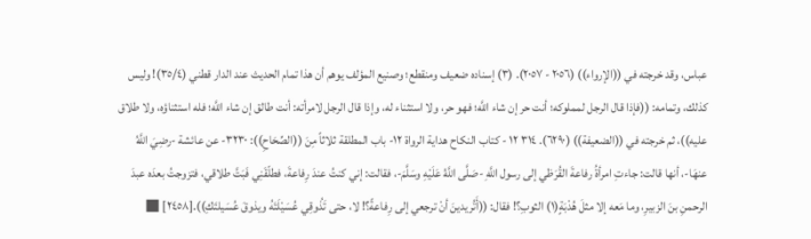عباس، وقد خرجته في ((الإرواء)) (٢٠٥٦ - ٢٠٥٧). (٣) إسناده ضعيف ومنقطع؛ وصنيع المؤلف يوهم أن هذا تمام الحديث عند الدار قطني (٣٥/٤)! وليس كذلك، وتمامه: ((فإذا قال الرجل لمملوكه؛ أنت حر إن شاء اللَّه؛ فهو حر، ولا استثناء له، وإذا قال الرجل لامرأته: أنت طالق إن شاء اللَّه؛ فله استثناؤه، ولا طلاق عليه))، ثم خرجته في ((الضعيفة)) (٦٢٩٠). ٣١٤ ١٢ - كتاب النكاح هداية الرواة ١٢- باب المطلقة ثلاثاً مِنَ ((الصِّحَاحِ)): ٣٢٣٠- عن عائشة -رضِيَ اللَّهُ عنهَا-، أنها قالت: جاءتِ امرأةُ رفاعةَ القُرَظي إلى رسول اللَّهِ -صَلَّى اللَّهُ عَلَيْهِ وسَلَّمَ-، فقالت: إني كنتُ عندَ رِفاعةَ، فطلّقَنِي فَبَتَّ طلاقي، فتزوجتُ بعدَه عبدَ الرحمنِ بنَ الزبيرِ، وما مَعه إلا مثلَ هُدْبَةٍ(١) الثوبِ؟! فقال: ((أَتُريدينَ أنْ ترجعي إلى رِفاعةً؟! لا، حتى تَذُوقِي عُسَيْلَتَهُ ويذوقَ عُسَيلتَكِ)).[٢٤٥٨] ■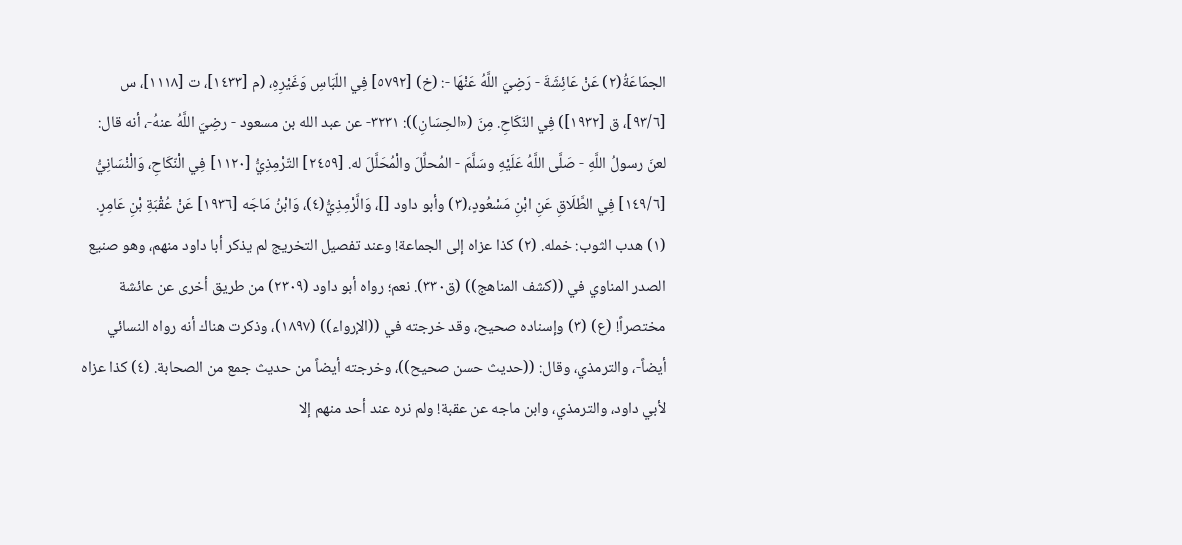الجمَاعَةُ(٢) عَنْ عَائِشَةَ - رَضِيَ اللَّهُ عَنْهَا -: (خ) [٥٧٩٢] فِي اللّبَاسِ وَغَيْرِهِ، (م [١٤٣٣]، ت [١١١٨]، س [٩٣/٦]، ق [١٩٣٢]) فِي النّكَاحِ. مِنَ («الحِسَانِ)): ٣٢٣١- عن عبد الله بن مسعود - رضِيَ اللَّهُ عنهُ-، أنه قال: لعنَ رسولُ اللَّهِ - صَلَّى اللَّهُ عَلَيْهِ وسَلَّمَ - المُحلِّلَ والْمُحَلَّلَ له. [٢٤٥٩] التّرْمِذِيُّ [١١٢٠] فِي الْنّكَاحِ، وَالْنْسَانِيُّ [١٤٩/٦] فِي الطَّلَاقِ عَنِ ابْنِ مَسْعُودٍ،(٣) وأبو داود []، وَالَّرْمِذِيُّ(٤)، وَابْنُ مَاجَه [١٩٣٦] عَنْ عُقْبَةِ بْنِ عَامِرٍ. (١) هدب الثوب: خمله. (٢) كذا عزاه إلى الجماعة! وعند تفصيل التخريج لم يذكر أبا داود منهم، وهو صنيع الصدر المناوي في ((كشف المناهج)) (ق٣٣٠). نعم؛ رواه أبو داود (٢٣٠٩) من طريق أخرى عن عائشة مختصراً! (ع) (٣) وإسناده صحيح، وقد خرجته في ((الإرواء)) (١٨٩٧)، وذكرت هناك أنه رواه النسائي أيضاً-، والترمذي، وقال: ((حديث حسن صحيح))، وخرجته أيضاً من حديث جمع من الصحابة. (٤) كذا عزاه لأبي داود، والترمذي، وابن ماجه عن عقبة! ولم نره عند أحد منهم إلا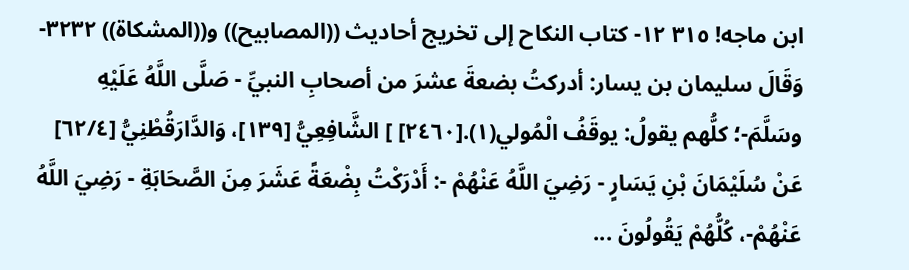ابن ماجه! ٣١٥ ١٢- كتاب النكاح إلى تخريج أحاديث ((المصابيح)) و((المشكاة)) ٣٢٣٢- وَقَالَ سليمان بن يسار: أدركتُ بضعةَ عشرَ من أصحابِ النبيِّ - صَلَّى اللَّهُ عَلَيْهِ وسَلَّمَ-؛ كلُّهم يقولُ: يوقَفُ الْمُولي(١).[٢٤٦٠] ] الشَّافِعِيُّ [١٣٩]، وَالدَّارَقُطْنِيُّ [٦٢/٤] عَنْ سُلَيْمَانَ بْنِ يَسَارٍ - رَضِيَ اللَّهُ عَنْهُمْ -: أَدْرَكْتُ بِضْعَةً عَشَرَ مِنَ الصَّحَابَةِ - رَضِيَ اللَّهُ عَنْهُمْ-، كُلُّهُمْ يَقُولُونَ ...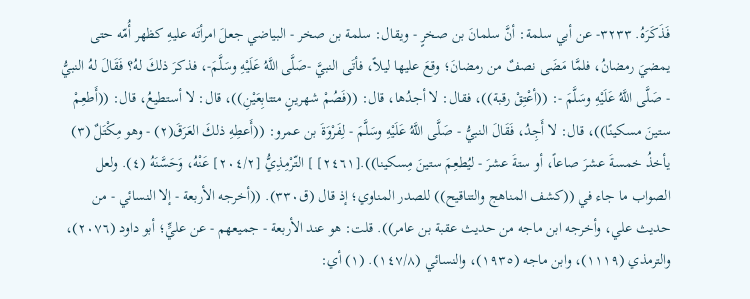فَذَكَرَهُ. ٣٢٣٣- عن أبي سلمة: أنَّ سلمانَ بن صخرٍ - ويقال: سلمة بن صخر - البياضي جعلَ امرأتَه عليهِ كظهر أُمّه حتى يمضيَ رمضانُ، فلمَّا مَضَى نصفٌ من رمضانَ؛ وقعَ عليها ليلاً، فأتَى النبيَّ -صَلَّى اللَّهُ عَلَيْهِ وسَلَّمَ-، فذكرَ ذلكَ لهُ؟ فَقَالَ لهُ النبيُّ - صَلَّى اللَّهُ عَلَيْهِ وسَلَّمَ -: ((أعْتِقْ رقبة))، فقال: لا أجدُها، قال: ((فَصُمْ شهرينٍ متتابِعَيْنِ))، قال: لا أستطيعُ، قال: ((أَطعِمْ ستينَ مسكينًا))، قال: لا أَجِدُ، فَقَالَ النبيُّ - صَلَّى اللَّهُ عَلَيْهِ وسَلَّمَ - لِفَرْوَةَ بن عمرو: ((أَعطِهِ ذلكَ العَرَقَ(٢) - وهو مِكْتَلٌ (٣) يأخذُ خمسةَ عشرَ صاعاً، أو ستةَ عشرَ - ليُطعِمَ ستينَ مِسكينا)).[٢٤٦١] ] التّرْمِذِيُّ [٢٠٤/٢] عَنْهُ، وَحَسَّنَهُ (٤). ولعل الصواب ما جاء في ((كشف المناهج والتناقيح)) للصدر المناوي؛ إذ قال (ق٣٣٠). ((أخرجه الأربعة - إلا النسائي - من حديث علي، وأخرجه ابن ماجه من حديث عقبة بن عامر)). قلت: هو عند الأربعة - جميعهم - عن عليٍّ؛ أبو داود (٢٠٧٦)، والترمذي (١١١٩)، وابن ماجه (١٩٣٥)، والنسائي (١٤٧/٨). (١) أي: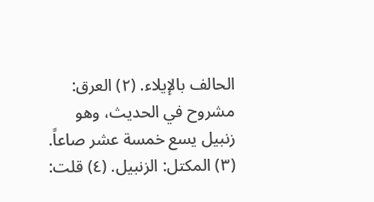الحالف بالإيلاء. (٢) العرق: مشروح في الحديث، وهو زنبيل يسع خمسة عشر صاعاً. (٣) المكتل: الزنبيل. (٤) قلت: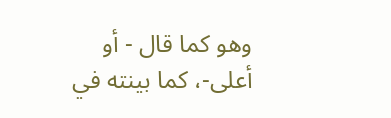وهو كما قال - أو أعلى-، كما بينته في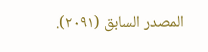المصدر السابق (٢٠٩١).